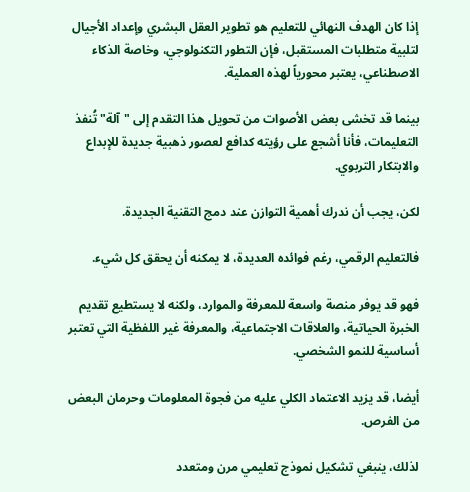إذا كان الهدف النهائي للتعليم هو تطوير العقل البشري وإعداد الأجيال لتلبية متطلبات المستقبل، فإن التطور التكنولوجي، وخاصة الذكاء الاصطناعي، يعتبر محورياً لهذه العملية.

بينما قد تخشى بعض الأصوات من تحويل هذا التقدم إلى "آلة" تُنفذ التعليمات، فأنا أشجع على رؤيته كدافع لعصور ذهبية جديدة للإبداع والابتكار التربوي.

لكن، يجب أن ندرك أهمية التوازن عند دمج التقنية الجديدة.

فالتعليم الرقمي، رغم فوائده العديدة، لا يمكنه أن يحقق كل شيء.

فهو قد يوفر منصة واسعة للمعرفة والموارد، ولكنه لا يستطيع تقديم الخبرة الحياتية، والعلاقات الاجتماعية، والمعرفة غير اللفظية التي تعتبر أساسية للنمو الشخصي.

أيضا، قد يزيد الاعتماد الكلي عليه من فجوة المعلومات وحرمان البعض من الفرص.

لذلك، ينبغي تشكيل نموذج تعليمي مرن ومتعدد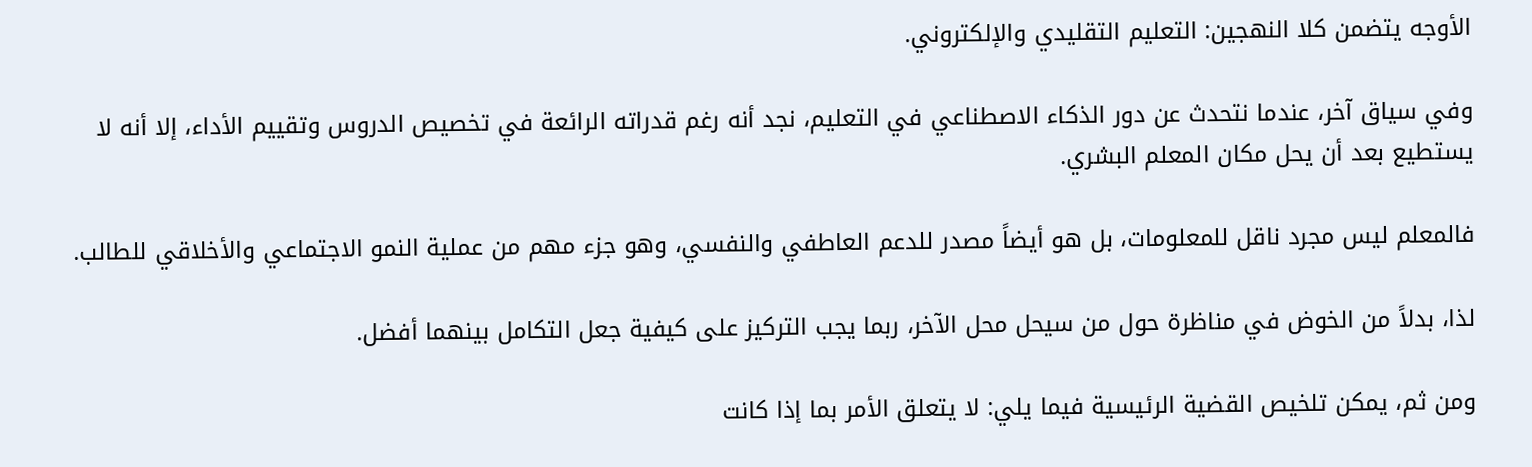الأوجه يتضمن كلا النهجين: التعليم التقليدي والإلكتروني.

وفي سياق آخر، عندما نتحدث عن دور الذكاء الاصطناعي في التعليم، نجد أنه رغم قدراته الرائعة في تخصيص الدروس وتقييم الأداء، إلا أنه لا يستطيع بعد أن يحل مكان المعلم البشري.

فالمعلم ليس مجرد ناقل للمعلومات، بل هو أيضاً مصدر للدعم العاطفي والنفسي، وهو جزء مهم من عملية النمو الاجتماعي والأخلاقي للطالب.

لذا، بدلاً من الخوض في مناظرة حول من سيحل محل الآخر، ربما يجب التركيز على كيفية جعل التكامل بينهما أفضل.

ومن ثم، يمكن تلخيص القضية الرئيسية فيما يلي: لا يتعلق الأمر بما إذا كانت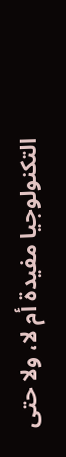التكنولوجيا مفيدة أم لا، ولا حتى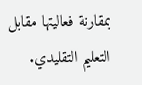بمقارنة فعاليتها مقابل التعليم التقليدي.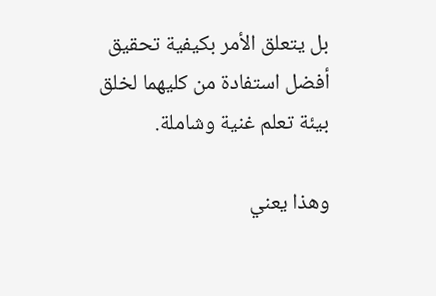بل يتعلق الأمر بكيفية تحقيق أفضل استفادة من كليهما لخلق بيئة تعلم غنية وشاملة.

وهذا يعني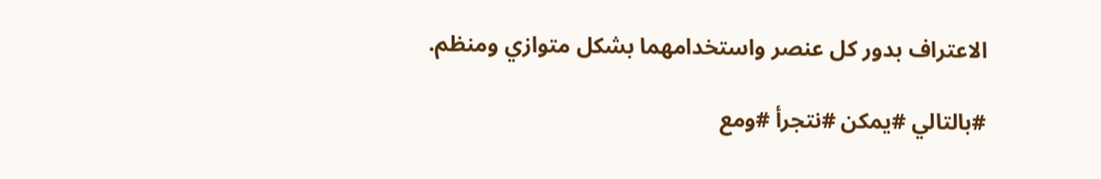الاعتراف بدور كل عنصر واستخدامهما بشكل متوازي ومنظم.

#بالتالي #يمكن #نتجرأ #ومع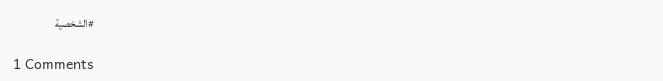#الشخصية

1 Comments